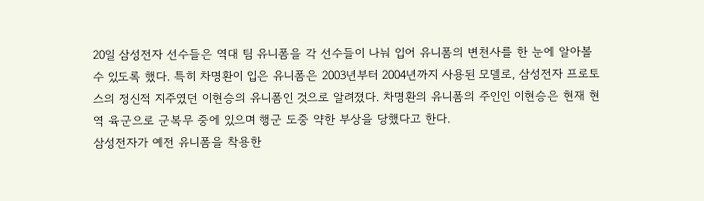20일 삼성전자 선수들은 역대 팀 유니폼을 각 선수들이 나눠 입어 유니폼의 변천사를 한 눈에 알아볼 수 있도록 했다. 특히 차명환이 입은 유니폼은 2003년부터 2004년까지 사용된 모델로, 삼성전자 프로토스의 정신적 지주였던 이현승의 유니폼인 것으로 알려졌다. 차명환의 유니폼의 주인인 이현승은 현재 현역 육군으로 군복무 중에 있으며 행군 도중 약한 부상을 당했다고 한다.
삼성전자가 예전 유니폼을 착용한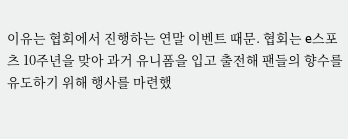이유는 협회에서 진행하는 연말 이벤트 때문. 협회는 e스포츠 10주년을 맞아 과거 유니폼을 입고 출전해 팬들의 향수를 유도하기 위해 행사를 마련했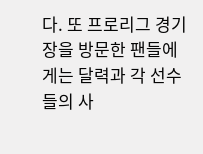다. 또 프로리그 경기장을 방문한 팬들에게는 달력과 각 선수들의 사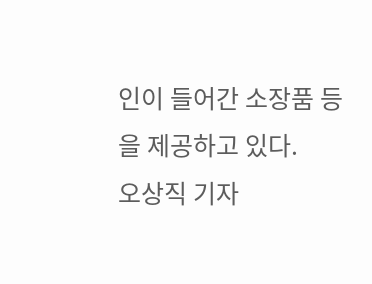인이 들어간 소장품 등을 제공하고 있다.
오상직 기자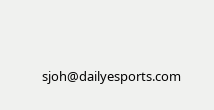sjoh@dailyesports.com